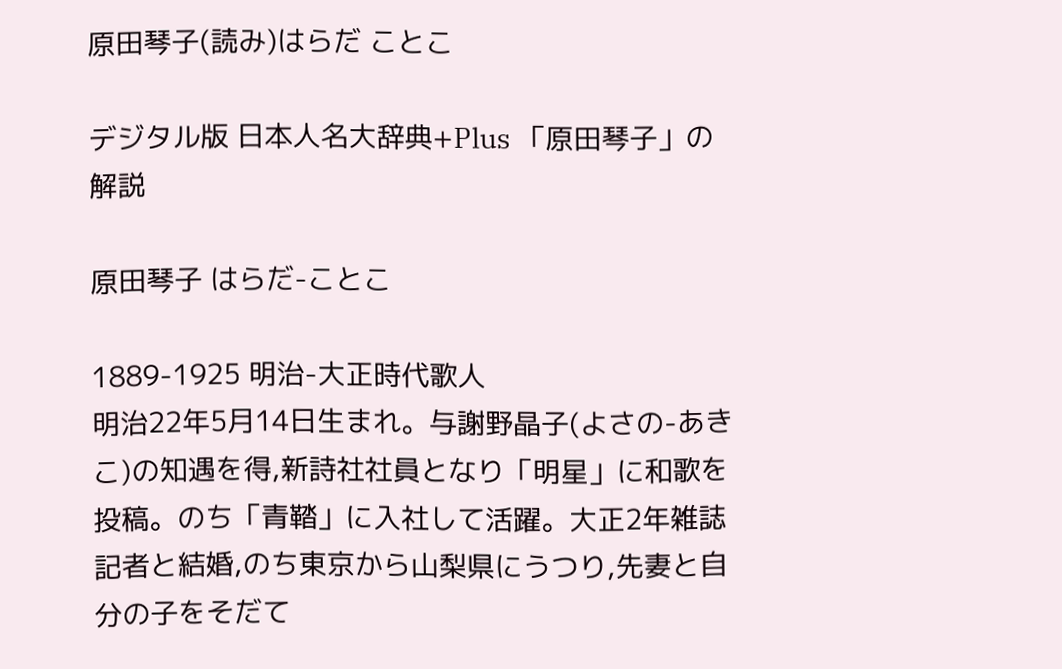原田琴子(読み)はらだ ことこ

デジタル版 日本人名大辞典+Plus 「原田琴子」の解説

原田琴子 はらだ-ことこ

1889-1925 明治-大正時代歌人
明治22年5月14日生まれ。与謝野晶子(よさの-あきこ)の知遇を得,新詩社社員となり「明星」に和歌を投稿。のち「青鞜」に入社して活躍。大正2年雑誌記者と結婚,のち東京から山梨県にうつり,先妻と自分の子をそだて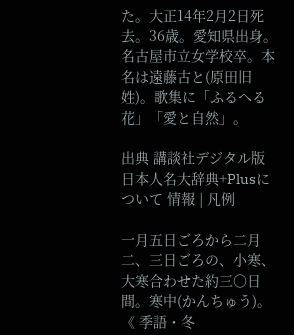た。大正14年2月2日死去。36歳。愛知県出身。名古屋市立女学校卒。本名は遠藤古と(原田旧姓)。歌集に「ふるへる花」「愛と自然」。

出典 講談社デジタル版 日本人名大辞典+Plusについて 情報 | 凡例

一月五日ごろから二月二、三日ごろの、小寒、大寒合わせた約三〇日間。寒中(かんちゅう)。《 季語・冬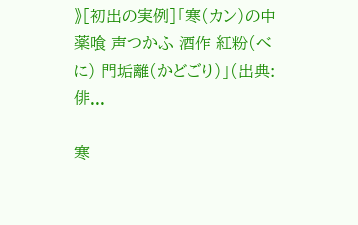》[初出の実例]「寒(カン)の中 薬喰 声つかふ 酒作 紅粉(べに) 門垢離(かどごり)」(出典:俳...

寒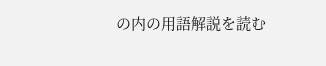の内の用語解説を読む